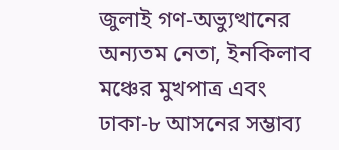জুলাই গণ-অভ্যুত্থানের অন্যতম নেতা, ইনকিলাব মঞ্চের মুখপাত্র এবং ঢাকা-৮ আসনের সম্ভাব্য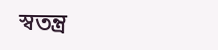স্বতন্ত্র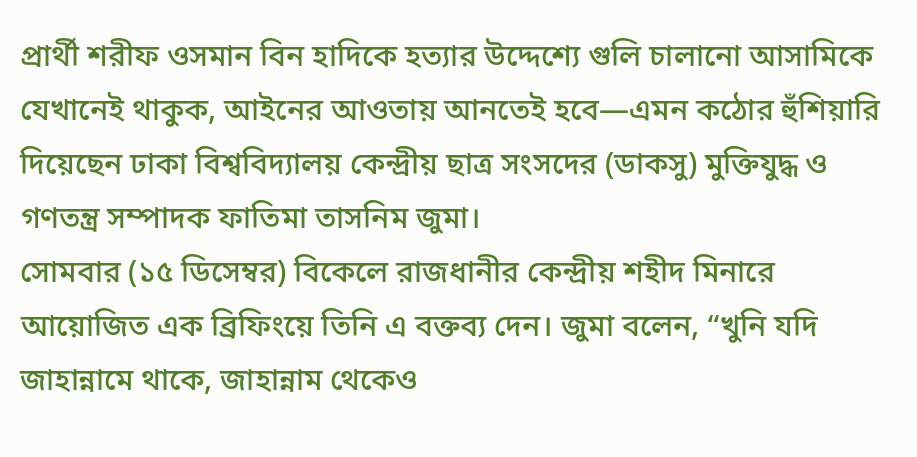প্রার্থী শরীফ ওসমান বিন হাদিকে হত্যার উদ্দেশ্যে গুলি চালানো আসামিকে যেখানেই থাকুক, আইনের আওতায় আনতেই হবে—এমন কঠোর হুঁশিয়ারি দিয়েছেন ঢাকা বিশ্ববিদ্যালয় কেন্দ্রীয় ছাত্র সংসদের (ডাকসু) মুক্তিযুদ্ধ ও গণতন্ত্র সম্পাদক ফাতিমা তাসনিম জুমা।
সোমবার (১৫ ডিসেম্বর) বিকেলে রাজধানীর কেন্দ্রীয় শহীদ মিনারে আয়োজিত এক ব্রিফিংয়ে তিনি এ বক্তব্য দেন। জুমা বলেন, “খুনি যদি জাহান্নামে থাকে, জাহান্নাম থেকেও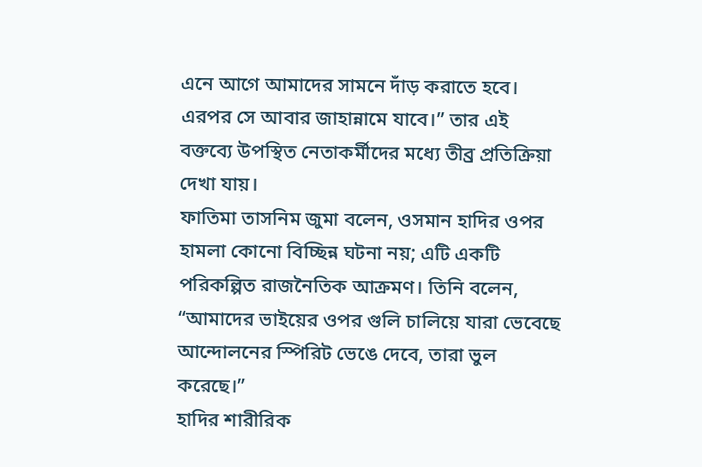এনে আগে আমাদের সামনে দাঁড় করাতে হবে। এরপর সে আবার জাহান্নামে যাবে।” তার এই বক্তব্যে উপস্থিত নেতাকর্মীদের মধ্যে তীব্র প্রতিক্রিয়া দেখা যায়।
ফাতিমা তাসনিম জুমা বলেন, ওসমান হাদির ওপর হামলা কোনো বিচ্ছিন্ন ঘটনা নয়; এটি একটি পরিকল্পিত রাজনৈতিক আক্রমণ। তিনি বলেন, “আমাদের ভাইয়ের ওপর গুলি চালিয়ে যারা ভেবেছে আন্দোলনের স্পিরিট ভেঙে দেবে, তারা ভুল করেছে।”
হাদির শারীরিক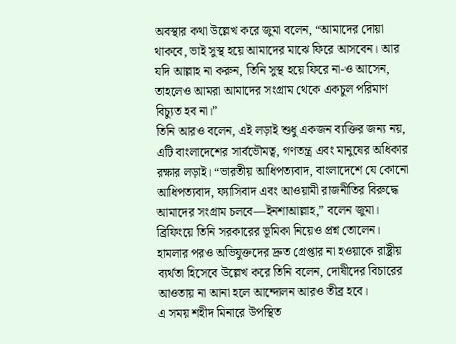অবস্থার কথা উল্লেখ করে জুমা বলেন, “আমাদের দোয়া থাকবে, ভাই সুস্থ হয়ে আমাদের মাঝে ফিরে আসবেন। আর যদি আল্লাহ না করুন, তিনি সুস্থ হয়ে ফিরে না-ও আসেন, তাহলেও আমরা আমাদের সংগ্রাম থেকে একচুল পরিমাণ বিচ্যুত হব না।”
তিনি আরও বলেন, এই লড়াই শুধু একজন ব্যক্তির জন্য নয়, এটি বাংলাদেশের সার্বভৌমত্ব, গণতন্ত্র এবং মানুষের অধিকার রক্ষার লড়াই। “ভারতীয় আধিপত্যবাদ, বাংলাদেশে যে কোনো আধিপত্যবাদ, ফ্যাসিবাদ এবং আওয়ামী রাজনীতির বিরুদ্ধে আমাদের সংগ্রাম চলবে—ইনশাআল্লাহ,” বলেন জুমা।
ব্রিফিংয়ে তিনি সরকারের ভূমিকা নিয়েও প্রশ্ন তোলেন। হামলার পরও অভিযুক্তদের দ্রুত গ্রেপ্তার না হওয়াকে রাষ্ট্রীয় ব্যর্থতা হিসেবে উল্লেখ করে তিনি বলেন, দোষীদের বিচারের আওতায় না আনা হলে আন্দোলন আরও তীব্র হবে।
এ সময় শহীদ মিনারে উপস্থিত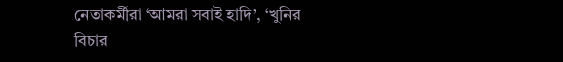নেতাকর্মীরা ‘আমরা সবাই হাদি’, ‘খুনির বিচার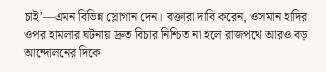চাই’—এমন বিভিন্ন স্লোগান দেন। বক্তারা দাবি করেন, ওসমান হাদির ওপর হামলার ঘটনায় দ্রুত বিচার নিশ্চিত না হলে রাজপথে আরও বড় আন্দোলনের দিকে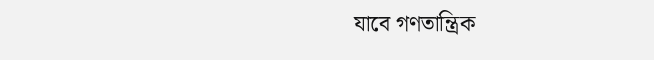যাবে গণতান্ত্রিক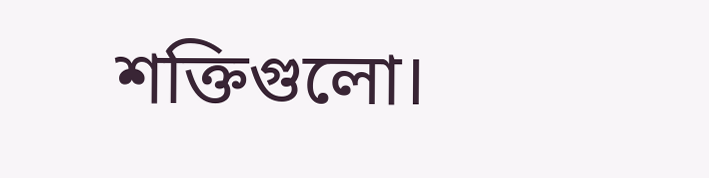শক্তিগুলো।